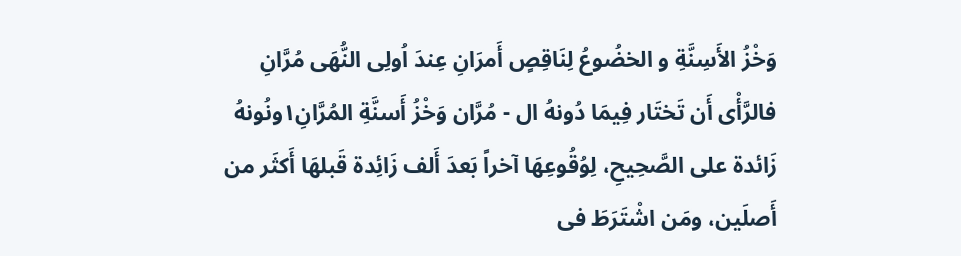وَخْزُ الأَسِنَّةِ و الخضُوعُ لِنَاقِصٍ أَمرَانِ عِندَ اُولِى النُّهَى مُرَّانِ
فالرَّأْى أَن تَختَار فِيمَا دُونهُ ال - مُرَّان وَخْزُ أَسنَّةِ المُرَّانِ١ونُونهُ زَائدة على الصَّحِيحِ، لِوُقُوعِهَا آخراً بَعدَ أَلف زَائِدة قَبلهَا أَكثَر من أَصلَين، ومَن اشْتَرَطَ فى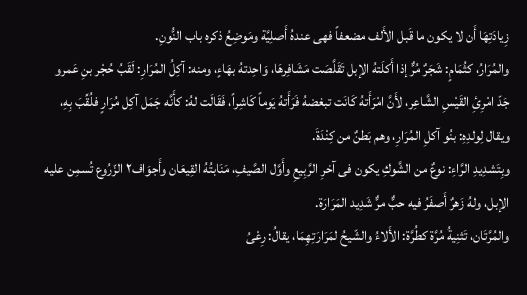زِيادَتِهَا أَن لا يكون ما قَبل الأَلف مضعفاً فهى عندهُ أَصلِيَّة ومَوضِعُ ذكره باب النُّونِ.
والمُرَارُ، كثُمَامٍ: شَجَرٌ مُرٌّ إذا أَكلَتهُ الإبل تَقَلَّصَت مَشَافِرهَا، وَاحِدتهُ بهَاءٍ، ومنه: آكِلُ المُرَارِ: لَقَبُ حُجْر بنِ عَمرو جَدّ امْرِئِ القَيْسِ الشَّاعِر، لأَنَّ امْرَأَتهُ كَانَت تبغضهُ فَرَأَتهُ يَوماً كَاشِراً، فَقَالَت لهُ: كأَنَّه جَمَل آكِل مُرَارٍ فلُقِّبَ بِهِ، ويقال لِولدِهِ: بنُو آكلِ المُرَارِ، وهم بَطنٌ من كِنْدَةَ.
وبِتَشدِيدِ الرَّاءِ: نوعٌ من الشَّوكِ يكون فى آخرِ الرَّبِيعِ وأَوَّل الصَّيفِ، مَنَابتُهُ القِيعَان وأَجوَاف٢ الزّرُوع تُسمِن عليه الإبل، ولهُ زَهرٌ أَصفَرُ فيه حبٌّ مرٌّ شَدِيد المَرَارَة.
والمُرَّتَان، تَثنِيةُ مُرَّة كطُرَّة: الأَلاءُ والشّيحُ لمَرَارَتِهِمَا، يقالُ: رِعْىُ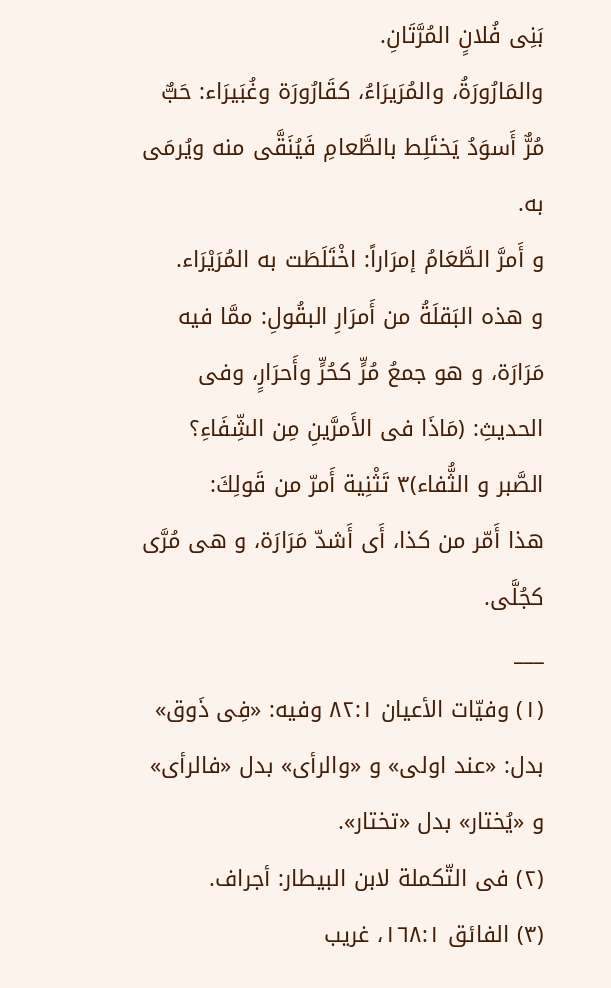بَنِى فُلانٍ المُرَّتَانِ.
والمَارُورَةُ، والمُرَيرَاءُ، كقَارُورَة وغُبَيرَاء: حَبٌّ مُرٌّ أَسوَدُ يَختَلِط بالطَّعامِ فَيُنَقَّى منه ويُرمَى به.
و أَمرَّ الطَّعَامُ إمرَاراً: اخْتَلَطَت به المُرَيْرَاء.
و هذه البَقلَةُ من أَمرَارِ البقُولِ: ممَّا فيه مَرَارَة، و هو جمعُ مُرٍّ كحُرٍّ وأَحرَارٍ، وفى الحديثِ: (مَاذَا فى الأَمرَّينِ مِن الشِّفَاءِ؟ الصَّبر و الثُّفاء)٣ تَثْنِية أَمرّ من قَولِكَ:
هذا أَمّر من كذا، أَى أَشدّ مَرَارَة، و هى مُرَّى كجُلَّى.
___
(١) وفيّات الأعيان ٨٢:١ وفيه: «فِى ذَوق» بدل: «عند اولى» و «والرأى» بدل «فالرأى» و «يُختار» بدل «تختار».
(٢) فى التّكملة لابن البيطار: أجراف.
(٣) الفائق ١٦٨:١، غريب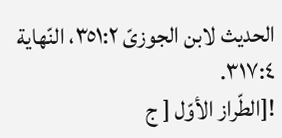الحديث لابن الجوزىّ ٣٥١:٢، النّهاية ٣١٧:٤.
![الطّراز الأوّل [ ج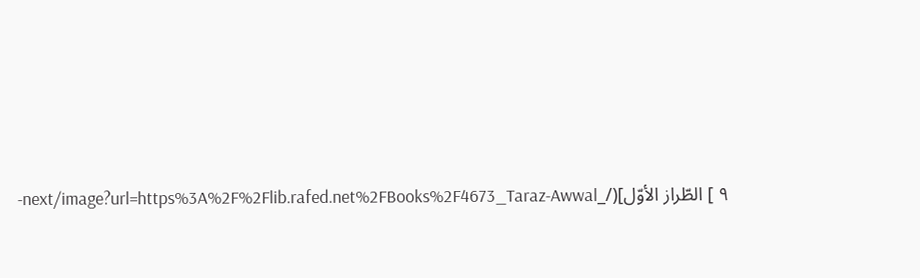٩ ] الطّراز الأوّل](/_next/image?url=https%3A%2F%2Flib.rafed.net%2FBooks%2F4673_Taraz-Awwal-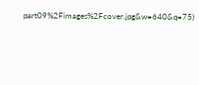part09%2Fimages%2Fcover.jpg&w=640&q=75)